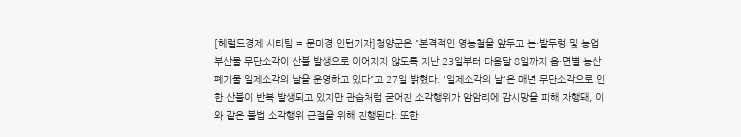[헤럴드경제 시티팀 = 문미경 인턴기자]청양군은 "본격적인 영농철을 앞두고 논·밭두렁 및 농업부산물 무단소각이 산불 발생으로 이어지지 않도록 지난 23일부터 다음달 8일까지 읍·면별 농산폐기물 일제소각의 날을 운영하고 있다"고 27일 밝혔다. '일제소각의 날'은 매년 무단소각으로 인한 산불이 반복 발생되고 있지만 관습처럼 굳어진 소각행위가 암암리에 감시망을 피해 자행돼, 이와 같은 불법 소각행위 근절을 위해 진행된다. 또한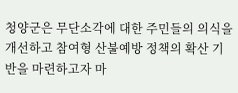청양군은 무단소각에 대한 주민들의 의식을 개선하고 참여형 산불예방 정책의 확산 기반을 마련하고자 마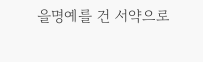을명예를 건 서약으로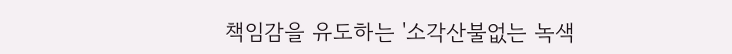책임감을 유도하는 '소각산불없는 녹색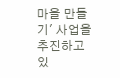마을 만들기' 사업을 추진하고 있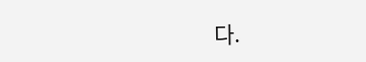다.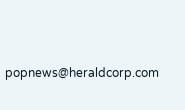popnews@heraldcorp.com